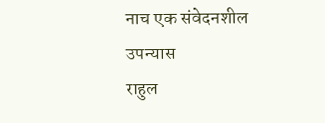नाच एक संवेदनशील उपन्यास
राहुल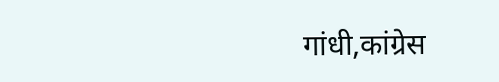गांधी,कांग्रेस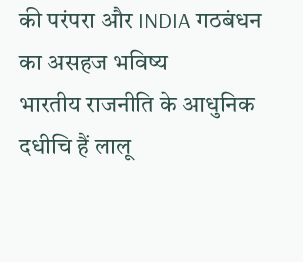की परंपरा और INDIA गठबंधन का असहज भविष्य
भारतीय राजनीति के आधुनिक दधीचि हैं लालू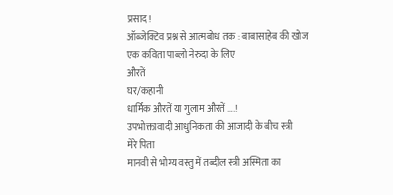प्रसाद!
ऑब्जेक्टिव प्रश्न से आत्मबोध तक : बाबासाहेब की खोज
एक कविता पाब्लो नेरुदा के लिए
औरतें
घर/कहानी
धार्मिक औरतें या गुलाम औरतें ….!
उपभोक्तावादी आधुनिकता की आजादी के बीच स्त्री
मेरे पिता
मानवी से भोग्य वस्तु में तब्दील स्त्री अस्मिता का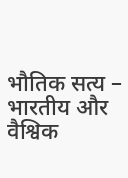भौतिक सत्य – भारतीय और वैश्विक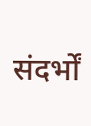संदर्भों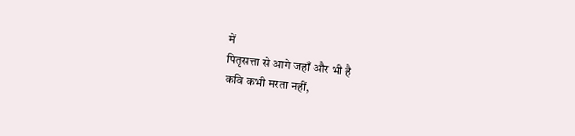में
पितृसत्ता से आगे जहाँ और भी है
कवि कभी मरता नहीं,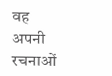वह अपनी रचनाओं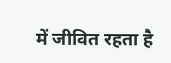में जीवित रहता है